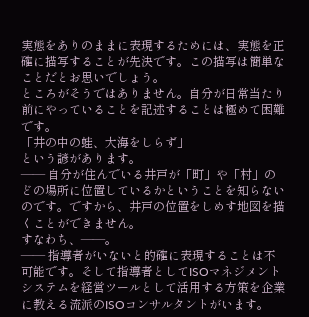実態をありのままに表現するためには、実態を正確に描写することが先決です。この描写は簡単なことだとお思いでしょう。
ところがそうではありません。自分が日常当たり前にやっていることを記述することは極めて困難です。
「井の中の蛙、大海をしらず」
という諺があります。
―― 自分が住んでいる井戸が「町」や「村」のどの場所に位置しているかということを知らないのです。ですから、井戸の位置をしめす地図を描くことができません。
すなわち、――。
―― 指導者がいないと的確に表現することは不可能です。そして指導者としてISOマネジメントシステムを経営ツールとして活用する方策を企業に教える流派のISOコンサルタントがいます。